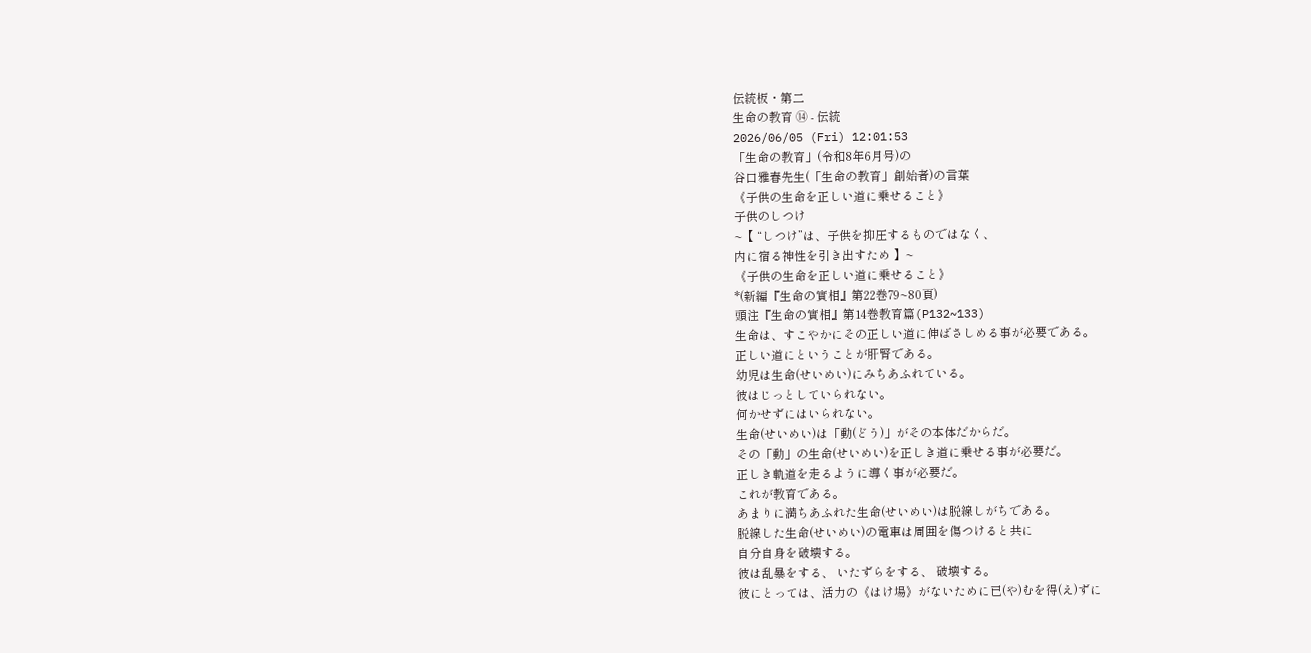伝統板・第二
生命の教育 ⑭ - 伝統
2026/06/05 (Fri) 12:01:53
「生命の教育」(令和8年6月号)の
谷口雅春先生(「生命の教育」創始者)の言葉
《子供の生命を正しい道に乗せること》
子供のしつけ
~【 “しつけ”は、子供を抑圧するものではなく、
内に宿る神性を引き出すため 】~
《子供の生命を正しい道に乗せること》
*(新編『生命の實相』第22巻79~80頁)
頭注『生命の實相』第14巻教育篇(P132~133)
生命は、すこやかにその正しい道に伸ばさしめる事が必要である。
正しい道にということが肝腎である。
幼児は生命(せいめい)にみちあふれている。
彼はじっとしていられない。
何かせずにはいられない。
生命(せいめい)は「動(どう)」がその本体だからだ。
その「動」の生命(せいめい)を正しき道に乗せる事が必要だ。
正しき軌道を走るように導く事が必要だ。
これが教育である。
あまりに満ちあふれた生命(せいめい)は脱線しがちである。
脱線した生命(せいめい)の電車は周囲を傷つけると共に
自分自身を破壊する。
彼は乱暴をする、 いたずらをする、 破壊する。
彼にとっては、活力の《はけ場》がないために已(や)むを得(え)ずに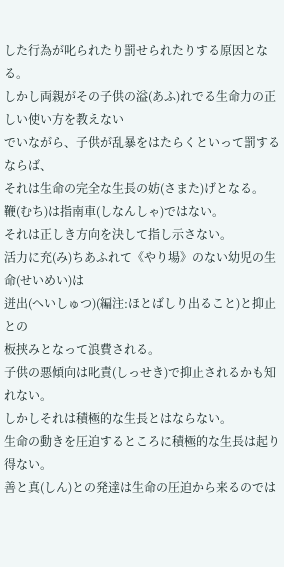した行為が叱られたり罰せられたりする原因となる。
しかし両親がその子供の溢(あふ)れでる生命力の正しい使い方を教えない
でいながら、子供が乱暴をはたらくといって罰するならば、
それは生命の完全な生長の妨(さまた)げとなる。
鞭(むち)は指南車(しなんしゃ)ではない。
それは正しき方向を決して指し示さない。
活力に充(み)ちあふれて《やり場》のない幼児の生命(せいめい)は
迸出(へいしゅつ)(編注:ほとばしり出ること)と抑止との
板挟みとなって浪費される。
子供の悪傾向は叱責(しっせき)で抑止されるかも知れない。
しかしそれは積極的な生長とはならない。
生命の動きを圧迫するところに積極的な生長は起り得ない。
善と真(しん)との発達は生命の圧迫から来るのでは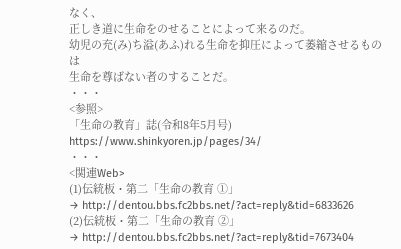なく、
正しき道に生命をのせることによって来るのだ。
幼児の充(み)ち溢(あふ)れる生命を抑圧によって萎縮させるものは
生命を尊ばない者のすることだ。
・・・
<参照>
「生命の教育」誌(令和8年5月号)
https://www.shinkyoren.jp/pages/34/
・・・
<関連Web>
(1)伝統板・第二「生命の教育 ①」
→ http://dentou.bbs.fc2bbs.net/?act=reply&tid=6833626
(2)伝統板・第二「生命の教育 ②」
→ http://dentou.bbs.fc2bbs.net/?act=reply&tid=7673404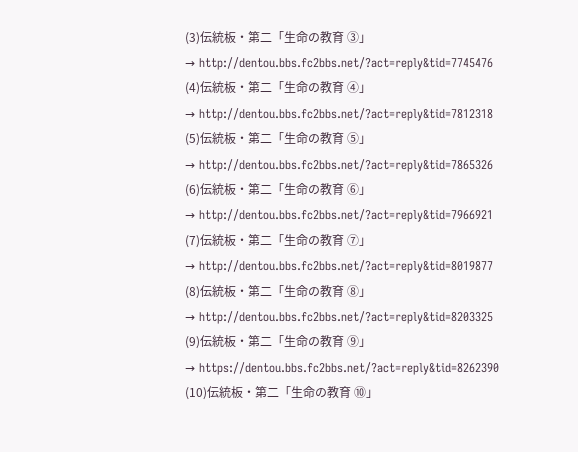(3)伝統板・第二「生命の教育 ③」
→ http://dentou.bbs.fc2bbs.net/?act=reply&tid=7745476
(4)伝統板・第二「生命の教育 ④」
→ http://dentou.bbs.fc2bbs.net/?act=reply&tid=7812318
(5)伝統板・第二「生命の教育 ⑤」
→ http://dentou.bbs.fc2bbs.net/?act=reply&tid=7865326
(6)伝統板・第二「生命の教育 ⑥」
→ http://dentou.bbs.fc2bbs.net/?act=reply&tid=7966921
(7)伝統板・第二「生命の教育 ⑦」
→ http://dentou.bbs.fc2bbs.net/?act=reply&tid=8019877
(8)伝統板・第二「生命の教育 ⑧」
→ http://dentou.bbs.fc2bbs.net/?act=reply&tid=8203325
(9)伝統板・第二「生命の教育 ⑨」
→ https://dentou.bbs.fc2bbs.net/?act=reply&tid=8262390
(10)伝統板・第二「生命の教育 ⑩」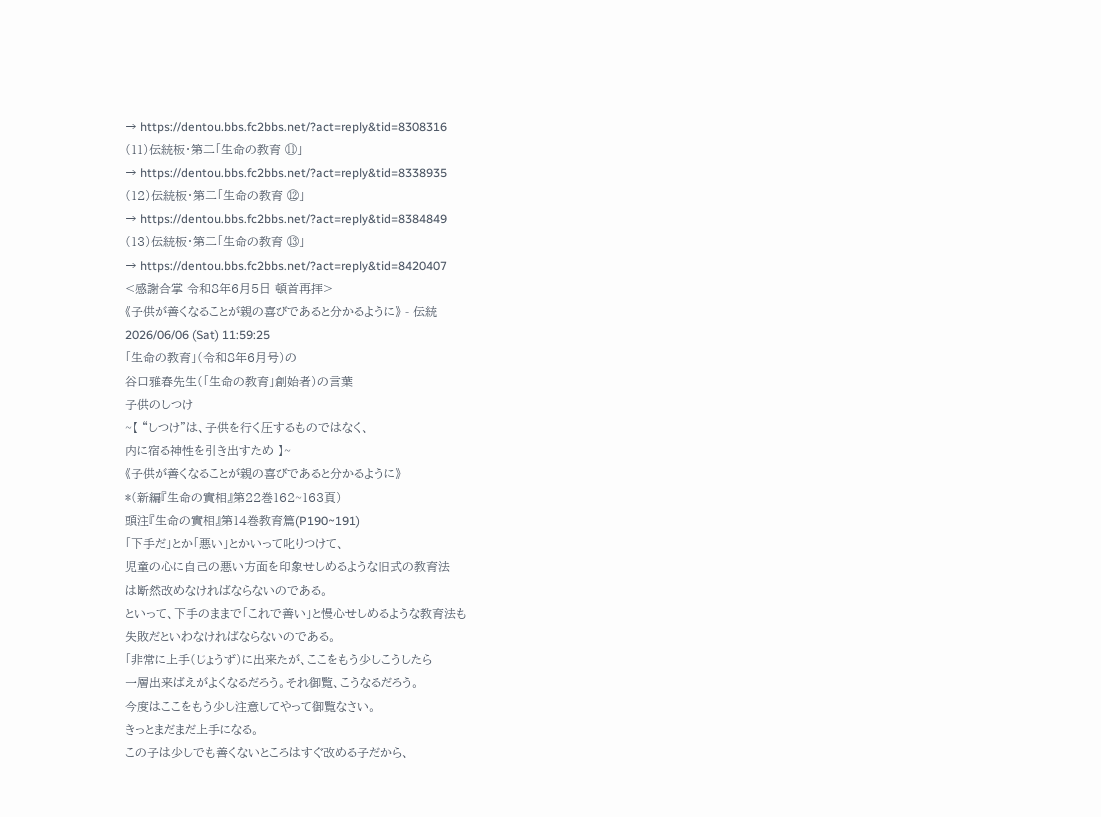→ https://dentou.bbs.fc2bbs.net/?act=reply&tid=8308316
(11)伝統板・第二「生命の教育 ⑪」
→ https://dentou.bbs.fc2bbs.net/?act=reply&tid=8338935
(12)伝統板・第二「生命の教育 ⑫」
→ https://dentou.bbs.fc2bbs.net/?act=reply&tid=8384849
(13)伝統板・第二「生命の教育 ⑬」
→ https://dentou.bbs.fc2bbs.net/?act=reply&tid=8420407
<感謝合掌 令和8年6月5日 頓首再拝>
《子供が善くなることが親の喜びであると分かるように》 - 伝統
2026/06/06 (Sat) 11:59:25
「生命の教育」(令和8年6月号)の
谷口雅春先生(「生命の教育」創始者)の言葉
子供のしつけ
~【 “しつけ”は、子供を行く圧するものではなく、
内に宿る神性を引き出すため 】~
《子供が善くなることが親の喜びであると分かるように》
*(新編『生命の實相』第22巻162~163頁)
頭注『生命の實相』第14巻教育篇(P190~191)
「下手だ」とか「悪い」とかいって叱りつけて、
児童の心に自己の悪い方面を印象せしめるような旧式の教育法
は断然改めなければならないのである。
といって、下手のままで「これで善い」と慢心せしめるような教育法も
失敗だといわなければならないのである。
「非常に上手(じょうず)に出来たが、ここをもう少しこうしたら
一層出来ばえがよくなるだろう。それ御覧、こうなるだろう。
今度はここをもう少し注意してやって御覧なさい。
きっとまだまだ上手になる。
この子は少しでも善くないところはすぐ改める子だから、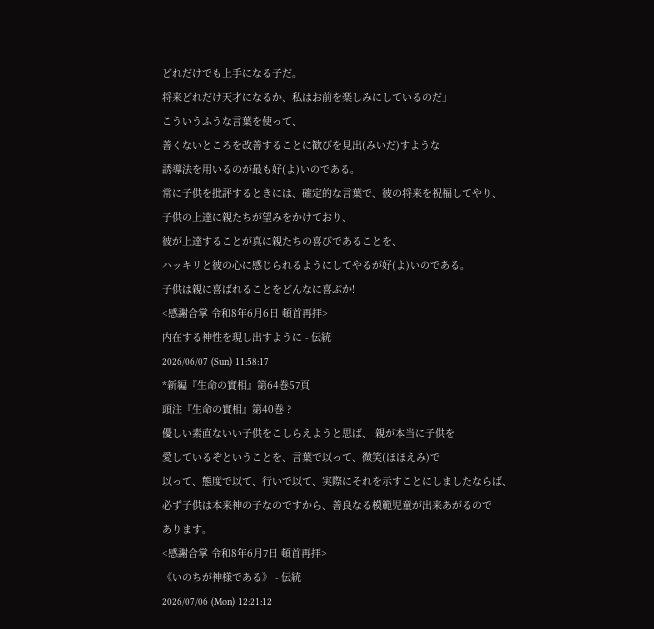どれだけでも上手になる子だ。
将来どれだけ天才になるか、私はお前を楽しみにしているのだ」
こういうふうな言葉を使って、
善くないところを改善することに歓びを見出(みいだ)すような
誘導法を用いるのが最も好(よ)いのである。
常に子供を批評するときには、確定的な言葉で、彼の将来を祝福してやり、
子供の上達に親たちが望みをかけており、
彼が上達することが真に親たちの喜びであることを、
ハッキリと彼の心に感じられるようにしてやるが好(よ)いのである。
子供は親に喜ばれることをどんなに喜ぶか!
<感謝合掌 令和8年6月6日 頓首再拝>
内在する神性を現し出すように - 伝統
2026/06/07 (Sun) 11:58:17
*新編『生命の實相』第64巻57頁
頭注『生命の實相』第40巻 ?
優しい素直ないい子供をこしらえようと思ば、 親が本当に子供を
愛しているぞということを、言葉で以って、微笑(ほほえみ)で
以って、態度で以て、行いで以て、実際にそれを示すことにしましたならば、
必ず子供は本来神の子なのですから、善良なる模範児童が出来あがるので
あります。
<感謝合掌 令和8年6月7日 頓首再拝>
《いのちが神様である》 - 伝統
2026/07/06 (Mon) 12:21:12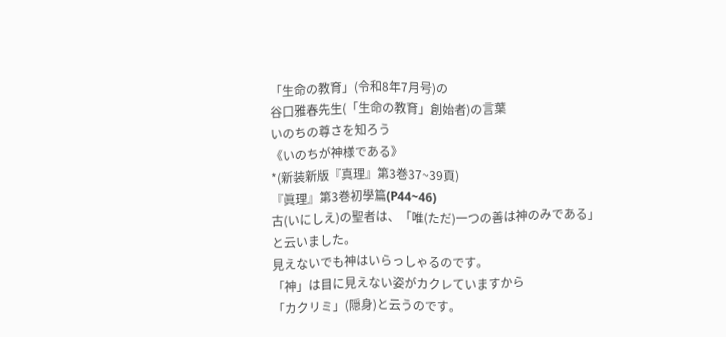「生命の教育」(令和8年7月号)の
谷口雅春先生(「生命の教育」創始者)の言葉
いのちの尊さを知ろう
《いのちが神様である》
*(新装新版『真理』第3巻37~39頁)
『眞理』第3巻初學篇(P44~46)
古(いにしえ)の聖者は、「唯(ただ)一つの善は神のみである」と云いました。
見えないでも神はいらっしゃるのです。
「神」は目に見えない姿がカクレていますから
「カクリミ」(隠身)と云うのです。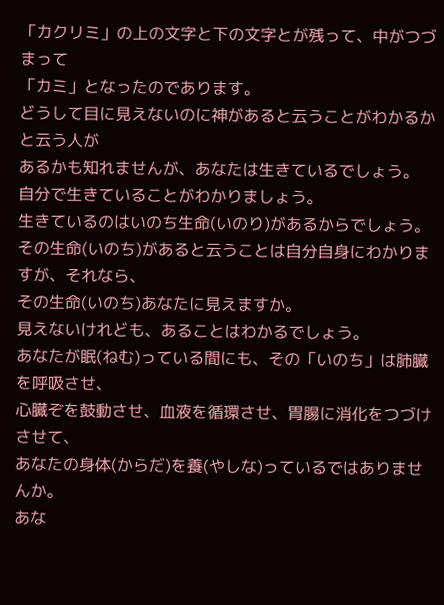「カクリミ」の上の文字と下の文字とが残って、中がつづまって
「カミ」となったのであります。
どうして目に見えないのに神があると云うことがわかるかと云う人が
あるかも知れませんが、あなたは生きているでしょう。
自分で生きていることがわかりましょう。
生きているのはいのち生命(いのり)があるからでしょう。
その生命(いのち)があると云うことは自分自身にわかりますが、それなら、
その生命(いのち)あなたに見えますか。
見えないけれども、あることはわかるでしょう。
あなたが眠(ねむ)っている間にも、その「いのち」は肺臓を呼吸させ、
心臓ぞを鼓動させ、血液を循環させ、胃腸に消化をつづけさせて、
あなたの身体(からだ)を養(やしな)っているではありませんか。
あな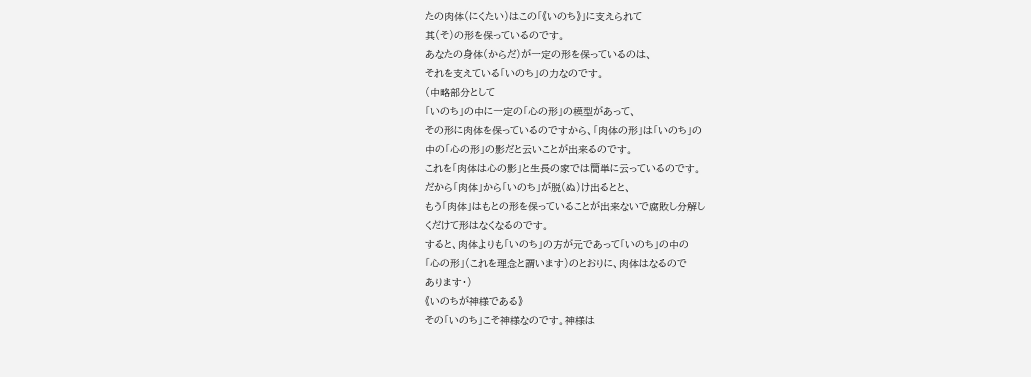たの肉体(にくたい)はこの「《いのち》」に支えられて
其(そ)の形を保っているのです。
あなたの身体(からだ)が一定の形を保っているのは、
それを支えている「いのち」の力なのです。
(中略部分として
「いのち」の中に一定の「心の形」の模型があって、
その形に肉体を保っているのですから、「肉体の形」は「いのち」の
中の「心の形」の影だと云いことが出来るのです。
これを「肉体は心の影」と生長の家では簡単に云っているのです。
だから「肉体」から「いのち」が脱(ぬ)け出るとと、
もう「肉体」はもとの形を保っていることが出来ないで腐敗し分解し
くだけて形はなくなるのです。
すると、肉体よりも「いのち」の方が元であって「いのち」の中の
「心の形」(これを理念と謂います)のとおりに、肉体はなるので
あります・)
《いのちが神様である》
その「いのち」こそ神様なのです。神様は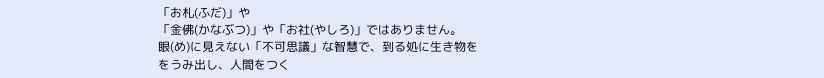「お札(ふだ)」や
「金佛(かなぶつ)」や「お社(やしろ)」ではありません。
眼(め)に見えない「不可思議」な智慧で、到る処に生き物を
をうみ出し、人間をつく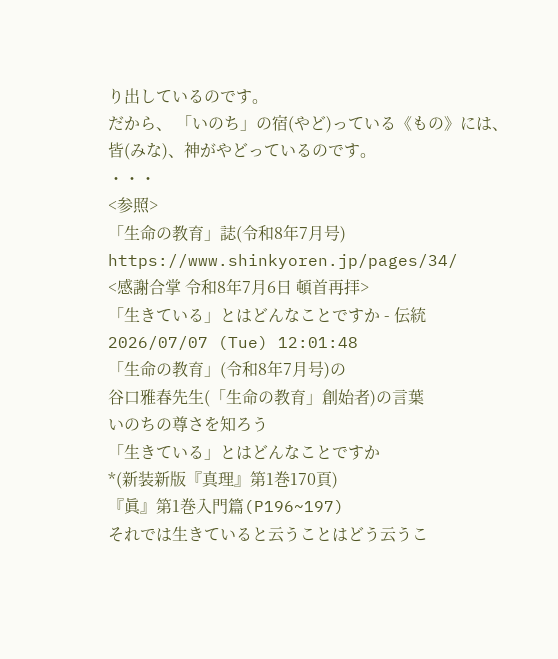り出しているのです。
だから、 「いのち」の宿(やど)っている《もの》には、
皆(みな)、神がやどっているのです。
・・・
<参照>
「生命の教育」誌(令和8年7月号)
https://www.shinkyoren.jp/pages/34/
<感謝合掌 令和8年7月6日 頓首再拝>
「生きている」とはどんなことですか - 伝統
2026/07/07 (Tue) 12:01:48
「生命の教育」(令和8年7月号)の
谷口雅春先生(「生命の教育」創始者)の言葉
いのちの尊さを知ろう
「生きている」とはどんなことですか
*(新装新版『真理』第1巻170頁)
『眞』第1巻入門篇(P196~197)
それでは生きていると云うことはどう云うこ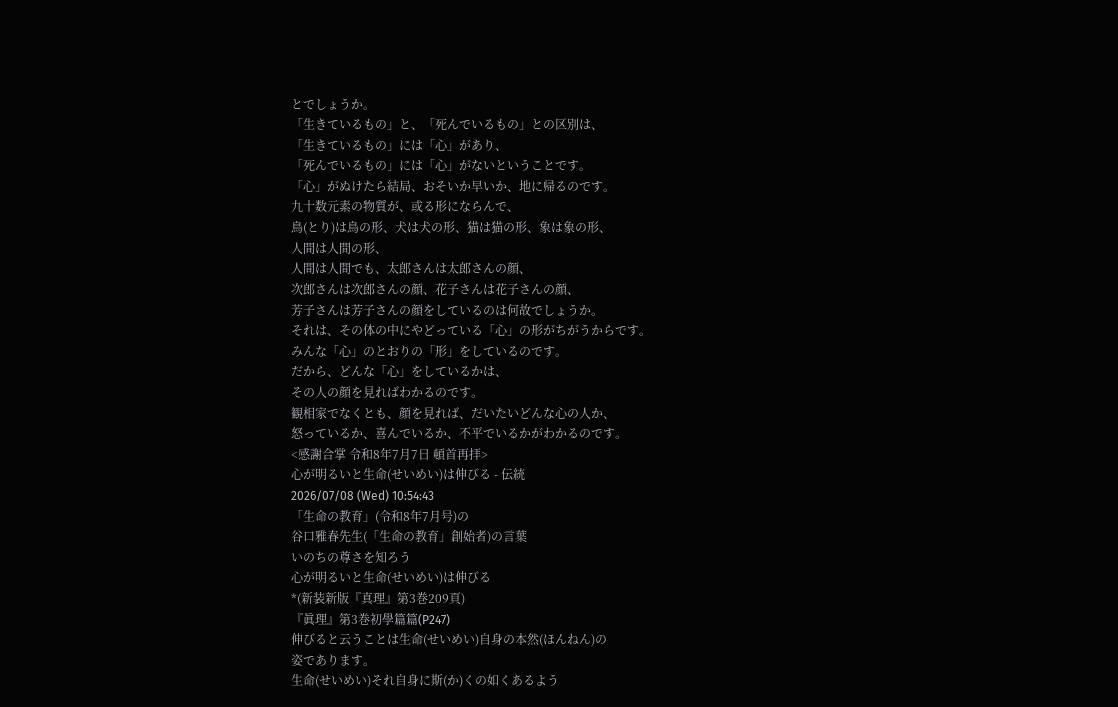とでしょうか。
「生きているもの」と、「死んでいるもの」との区別は、
「生きているもの」には「心」があり、
「死んでいるもの」には「心」がないということです。
「心」がぬけたら結局、おそいか早いか、地に帰るのです。
九十数元素の物質が、或る形にならんで、
鳥(とり)は鳥の形、犬は犬の形、猫は猫の形、象は象の形、
人間は人間の形、
人間は人間でも、太郎さんは太郎さんの顔、
次郎さんは次郎さんの顔、花子さんは花子さんの顔、
芳子さんは芳子さんの顔をしているのは何故でしょうか。
それは、その体の中にやどっている「心」の形がちがうからです。
みんな「心」のとおりの「形」をしているのです。
だから、どんな「心」をしているかは、
その人の顔を見ればわかるのです。
観相家でなくとも、顔を見れば、だいたいどんな心の人か、
怒っているか、喜んでいるか、不平でいるかがわかるのです。
<感謝合掌 令和8年7月7日 頓首再拝>
心が明るいと生命(せいめい)は伸びる - 伝統
2026/07/08 (Wed) 10:54:43
「生命の教育」(令和8年7月号)の
谷口雅春先生(「生命の教育」創始者)の言葉
いのちの尊さを知ろう
心が明るいと生命(せいめい)は伸びる
*(新装新版『真理』第3巻209頁)
『眞理』第3巻初學篇篇(P247)
伸びると云うことは生命(せいめい)自身の本然(ほんねん)の
姿であります。
生命(せいめい)それ自身に斯(か)くの如くあるよう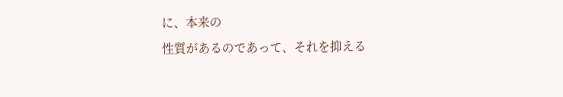に、本来の
性質があるのであって、それを抑える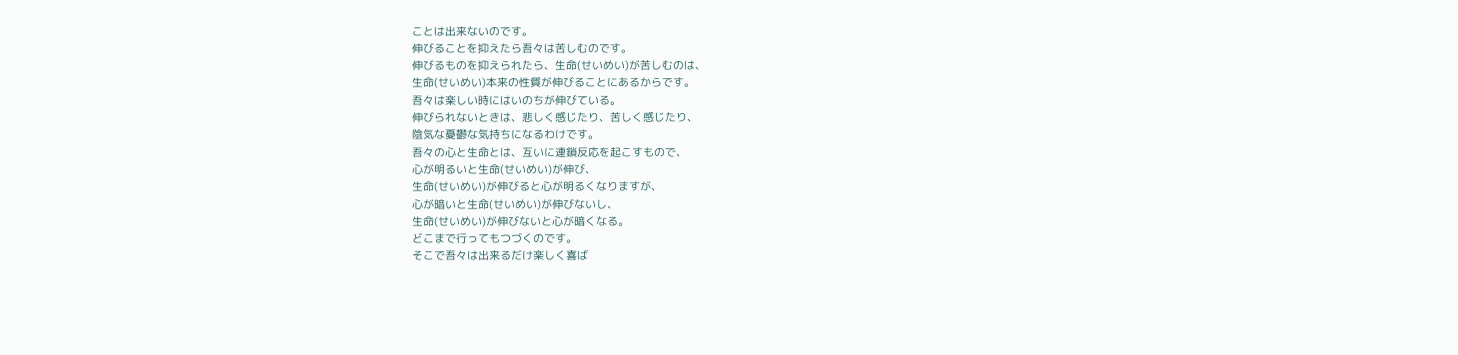ことは出来ないのです。
伸びることを抑えたら吾々は苦しむのです。
伸びるものを抑えられたら、生命(せいめい)が苦しむのは、
生命(せいめい)本来の性質が伸びることにあるからです。
吾々は楽しい時にはいのちが伸びている。
伸びられないときは、悲しく感じたり、苦しく感じたり、
陰気な憂鬱な気持ちになるわけです。
吾々の心と生命とは、互いに連鎖反応を起こすもので、
心が明るいと生命(せいめい)が伸び、
生命(せいめい)が伸びると心が明るくなりますが、
心が暗いと生命(せいめい)が伸びないし、
生命(せいめい)が伸びないと心が暗くなる。
どこまで行ってもつづくのです。
そこで吾々は出来るだけ楽しく喜ば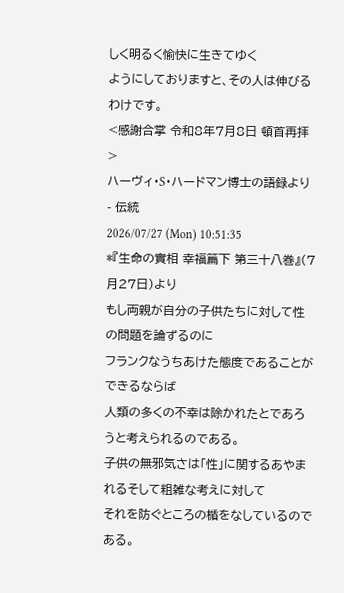しく明るく愉快に生きてゆく
ようにしておりますと、その人は伸びるわけです。
<感謝合掌 令和8年7月8日 頓首再拝>
ハーヴィ・S・ハードマン博士の語録より - 伝統
2026/07/27 (Mon) 10:51:35
*『生命の實相 幸福篇下 第三十八巻』(7月27日)より
もし両親が自分の子供たちに対して性の問題を論ずるのに
フランクなうちあけた態度であることができるならば
人類の多くの不幸は除かれたとであろうと考えられるのである。
子供の無邪気さは「性」に関するあやまれるそして粗雑な考えに対して
それを防ぐところの楯をなしているのである。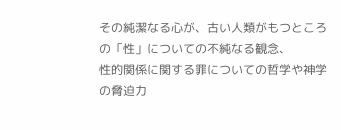その純潔なる心が、古い人類がもつところの「性」についての不純なる観念、
性的関係に関する罪についての哲学や神学の脅迫力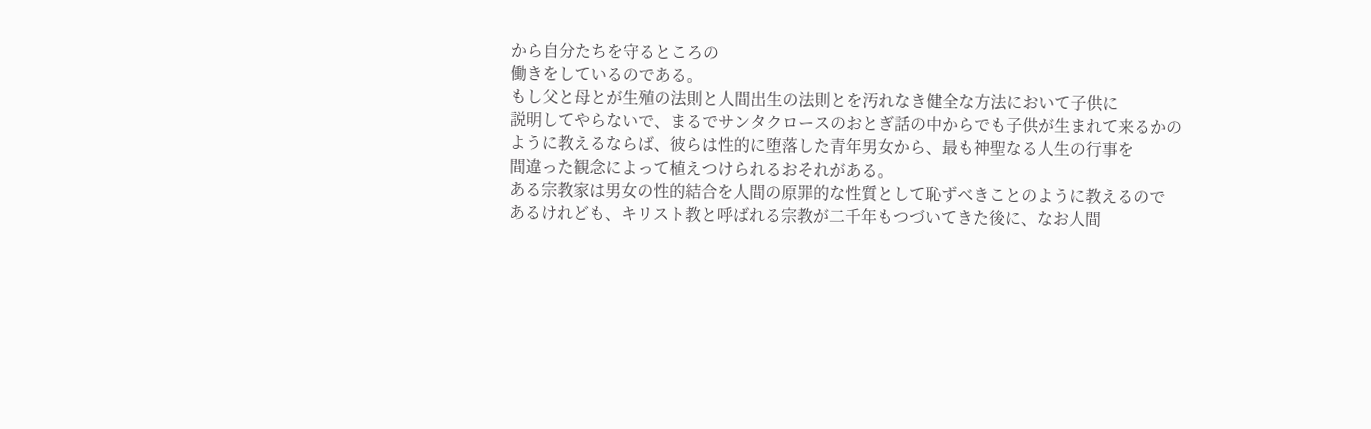から自分たちを守るところの
働きをしているのである。
もし父と母とが生殖の法則と人間出生の法則とを汚れなき健全な方法において子供に
説明してやらないで、まるでサンタクロースのおとぎ話の中からでも子供が生まれて来るかの
ように教えるならば、彼らは性的に堕落した青年男女から、最も神聖なる人生の行事を
間違った観念によって植えつけられるおそれがある。
ある宗教家は男女の性的結合を人間の原罪的な性質として恥ずべきことのように教えるので
あるけれども、キリスト教と呼ばれる宗教が二千年もつづいてきた後に、なお人間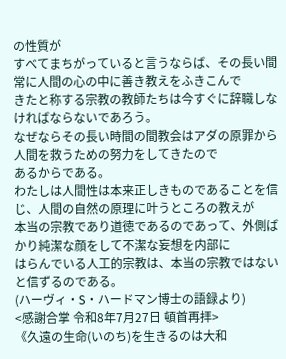の性質が
すべてまちがっていると言うならば、その長い間常に人間の心の中に善き教えをふきこんで
きたと称する宗教の教師たちは今すぐに辞職しなければならないであろう。
なぜならその長い時間の間教会はアダの原罪から人間を救うための努力をしてきたので
あるからである。
わたしは人間性は本来正しきものであることを信じ、人間の自然の原理に叶うところの教えが
本当の宗教であり道徳であるのであって、外側ばかり純潔な顔をして不潔な妄想を内部に
はらんでいる人工的宗教は、本当の宗教ではないと信ずるのである。
(ハーヴィ・S・ハードマン博士の語録より)
<感謝合掌 令和8年7月27日 頓首再拝>
《久遠の生命(いのち)を生きるのは大和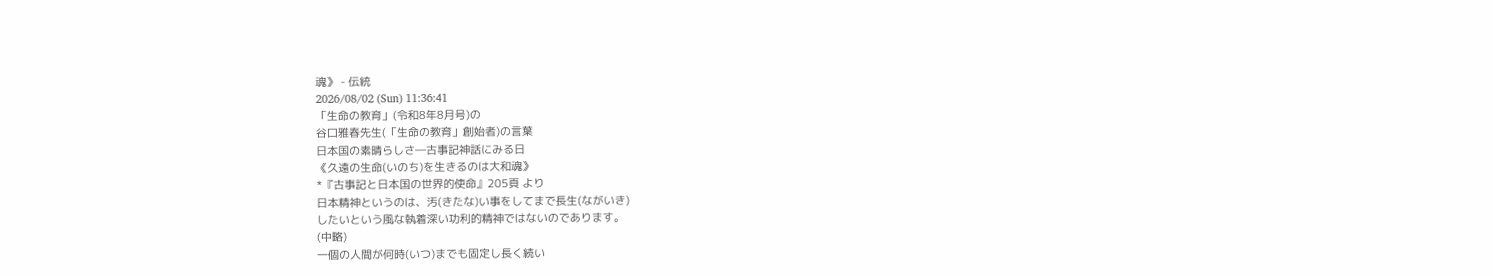魂》 - 伝統
2026/08/02 (Sun) 11:36:41
「生命の教育」(令和8年8月号)の
谷口雅春先生(「生命の教育」創始者)の言葉
日本国の素晴らしさ―古事記神話にみる日
《久遠の生命(いのち)を生きるのは大和魂》
*『古事記と日本国の世界的使命』205頁 より
日本精神というのは、汚(きたな)い事をしてまで長生(ながいき)
したいという風な執着深い功利的精神ではないのであります。
(中略)
一個の人間が何時(いつ)までも固定し長く続い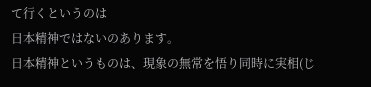て行くというのは
日本精神ではないのあります。
日本精神というものは、現象の無常を悟り同時に実相(じ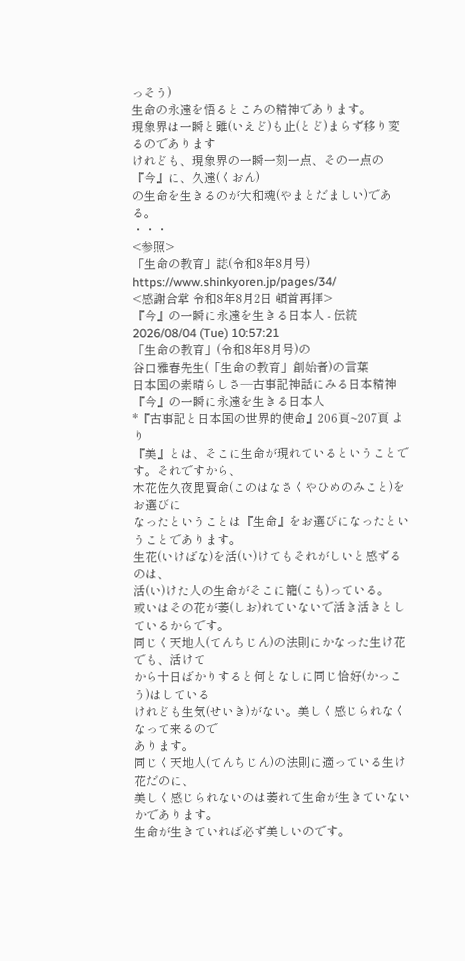っそう)
生命の永遠を悟るところの精神であります。
現象界は一瞬と雖(いえど)も止(とど)まらず移り変るのであります
けれども、現象界の一瞬一刻一点、その一点の『今』に、久遠(くおん)
の生命を生きるのが大和魂(やまとだましい)である。
・・・
<参照>
「生命の教育」誌(令和8年8月号)
https://www.shinkyoren.jp/pages/34/
<感謝合掌 令和8年8月2日 頓首再拝>
『今』の一瞬に永遠を生きる日本人 - 伝統
2026/08/04 (Tue) 10:57:21
「生命の教育」(令和8年8月号)の
谷口雅春先生(「生命の教育」創始者)の言葉
日本国の素晴らしさ―古事記神話にみる日本精神
『今』の一瞬に永遠を生きる日本人
*『古事記と日本国の世界的使命』206頁~207頁 より
『美』とは、そこに生命が現れているということです。それですから、
木花佐久夜毘賣命(このはなさくやひめのみこと)をお選びに
なったということは『生命』をお選びになったということであります。
生花(いけばな)を活(い)けてもそれがしいと感ずるのは、
活(い)けた人の生命がそこに籠(こも)っている。
或いはその花が萎(しお)れていないで活き活きとしているからです。
同じく天地人(てんちじん)の法則にかなった生け花でも、活けて
から十日ばかりすると何となしに同じ恰好(かっこう)はしている
けれども生気(せいき)がない。美しく感じられなくなって来るので
あります。
同じく天地人(てんちじん)の法則に適っている生け花だのに、
美しく感じられないのは萎れて生命が生きていないかであります。
生命が生きていれば必ず美しいのです。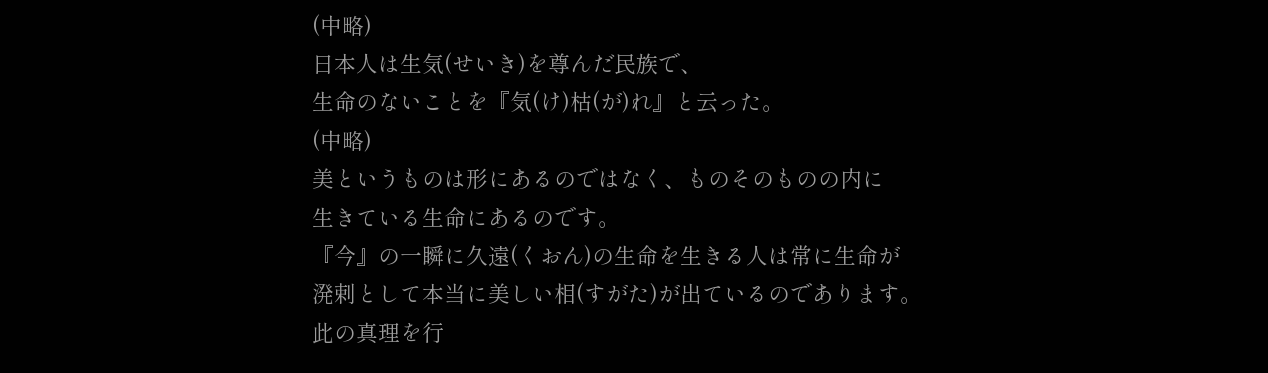(中略)
日本人は生気(せいき)を尊んだ民族で、
生命のないことを『気(け)枯(が)れ』と云った。
(中略)
美というものは形にあるのではなく、ものそのものの内に
生きている生命にあるのです。
『今』の一瞬に久遠(くおん)の生命を生きる人は常に生命が
溌剌として本当に美しい相(すがた)が出ているのであります。
此の真理を行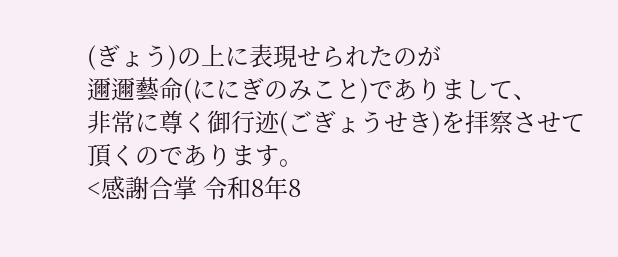(ぎょう)の上に表現せられたのが
邇邇藝命(ににぎのみこと)でありまして、
非常に尊く御行迹(ごぎょうせき)を拝察させて頂くのであります。
<感謝合掌 令和8年8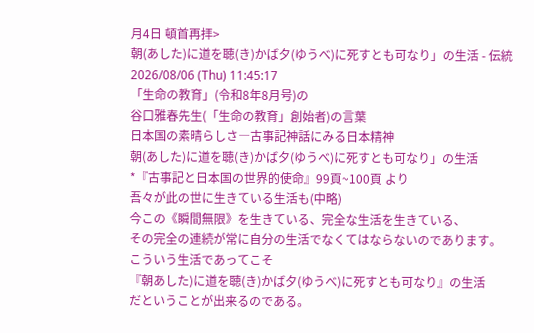月4日 頓首再拝>
朝(あした)に道を聴(き)かば夕(ゆうべ)に死すとも可なり」の生活 - 伝統
2026/08/06 (Thu) 11:45:17
「生命の教育」(令和8年8月号)の
谷口雅春先生(「生命の教育」創始者)の言葉
日本国の素晴らしさ―古事記神話にみる日本精神
朝(あした)に道を聴(き)かば夕(ゆうべ)に死すとも可なり」の生活
*『古事記と日本国の世界的使命』99頁~100頁 より
吾々が此の世に生きている生活も(中略)
今この《瞬間無限》を生きている、完全な生活を生きている、
その完全の連続が常に自分の生活でなくてはならないのであります。
こういう生活であってこそ
『朝あした)に道を聴(き)かば夕(ゆうべ)に死すとも可なり』の生活
だということが出来るのである。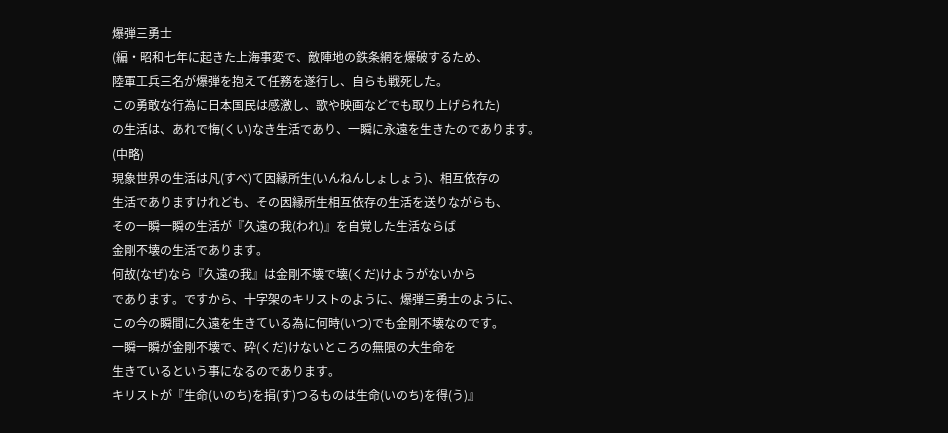爆弾三勇士
(編・昭和七年に起きた上海事変で、敵陣地の鉄条網を爆破するため、
陸軍工兵三名が爆弾を抱えて任務を遂行し、自らも戦死した。
この勇敢な行為に日本国民は感激し、歌や映画などでも取り上げられた)
の生活は、あれで悔(くい)なき生活であり、一瞬に永遠を生きたのであります。
(中略)
現象世界の生活は凡(すべ)て因縁所生(いんねんしょしょう)、相互依存の
生活でありますけれども、その因縁所生相互依存の生活を送りながらも、
その一瞬一瞬の生活が『久遠の我(われ)』を自覚した生活ならば
金剛不壊の生活であります。
何故(なぜ)なら『久遠の我』は金剛不壊で壊(くだ)けようがないから
であります。ですから、十字架のキリストのように、爆弾三勇士のように、
この今の瞬間に久遠を生きている為に何時(いつ)でも金剛不壊なのです。
一瞬一瞬が金剛不壊で、砕(くだ)けないところの無限の大生命を
生きているという事になるのであります。
キリストが『生命(いのち)を捐(す)つるものは生命(いのち)を得(う)』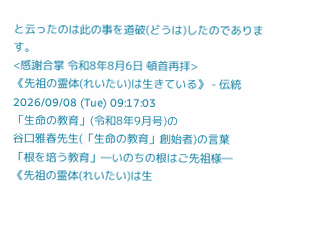と云ったのは此の事を道破(どうは)したのであります。
<感謝合掌 令和8年8月6日 頓首再拝>
《先祖の霊体(れいたい)は生きている》 - 伝統
2026/09/08 (Tue) 09:17:03
「生命の教育」(令和8年9月号)の
谷口雅春先生(「生命の教育」創始者)の言葉
「根を培う教育」―いのちの根はご先祖様―
《先祖の霊体(れいたい)は生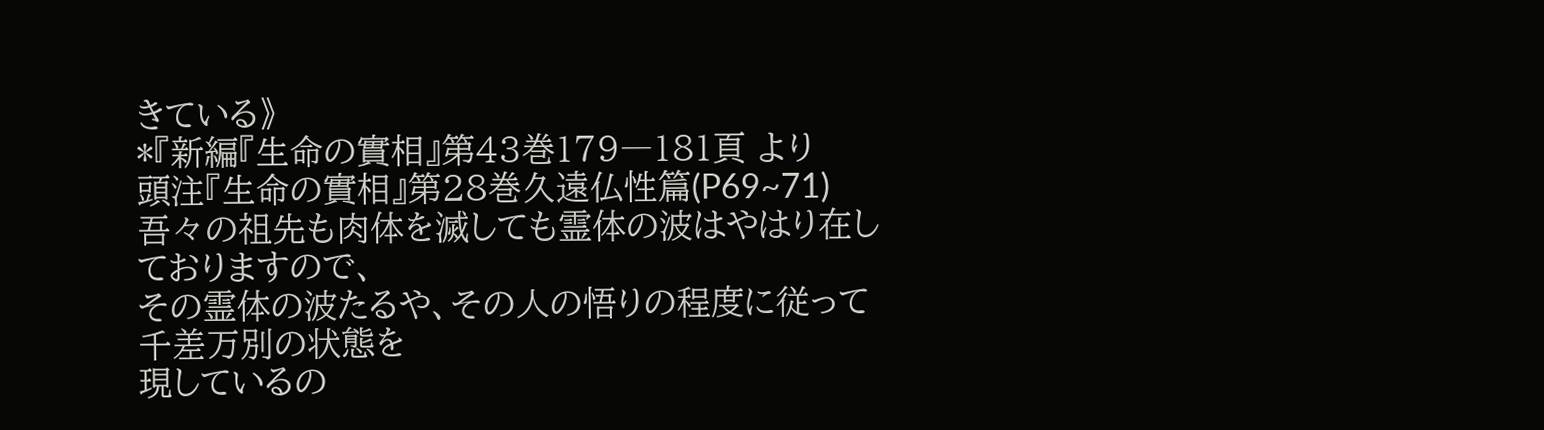きている》
*『新編『生命の實相』第43巻179―181頁 より
頭注『生命の實相』第28巻久遠仏性篇(P69~71)
吾々の祖先も肉体を滅しても霊体の波はやはり在しておりますので、
その霊体の波たるや、その人の悟りの程度に従って千差万別の状態を
現しているの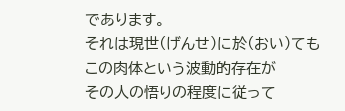であります。
それは現世(げんせ)に於(おい)てもこの肉体という波動的存在が
その人の悟りの程度に従って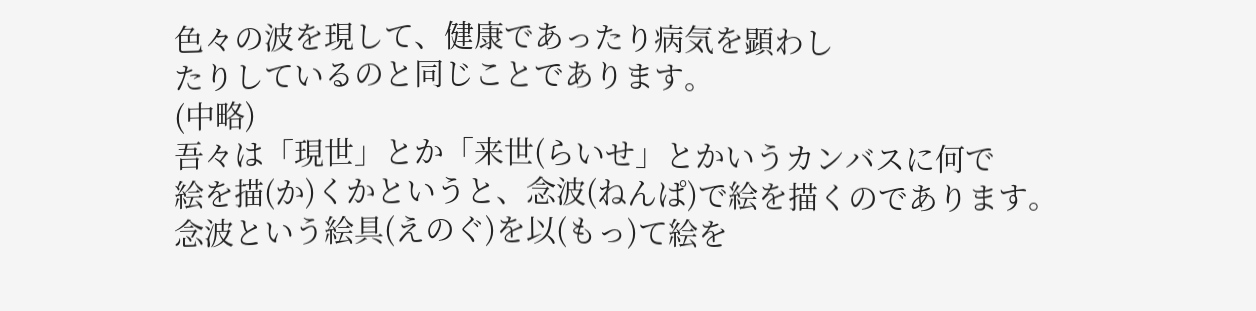色々の波を現して、健康であったり病気を顕わし
たりしているのと同じことであります。
(中略)
吾々は「現世」とか「来世(らいせ」とかいうカンバスに何で
絵を描(か)くかというと、念波(ねんぱ)で絵を描くのであります。
念波という絵具(えのぐ)を以(もっ)て絵を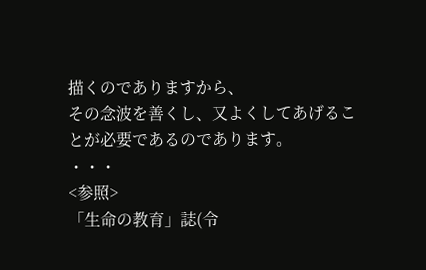描くのでありますから、
その念波を善くし、又よくしてあげることが必要であるのであります。
・・・
<参照>
「生命の教育」誌(令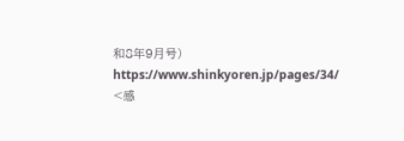和8年9月号)
https://www.shinkyoren.jp/pages/34/
<感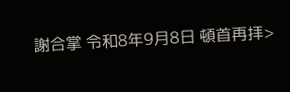謝合掌 令和8年9月8日 頓首再拝>